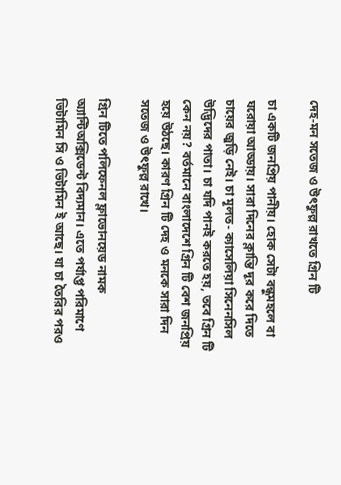দেহ-মন সতেজ ও উৎফুল্ল রাখতে গ্রিন টি

চা একটি জনপ্রিয় পানীয়। হোক সেটা বন্ধুমহলে বা ঘরোয়া আড্ডায়। সারা দিনের ক্লান্তি দূর করে দিতে চায়ের জুড়ি নেই। চা মূলত- ক্যাসেলিয়া সিনেনসিল উদ্ভিদের পাতা। চা যদি পানই করতে হয়, তবে গ্রিন টি কেন নয়? বর্তমানে বাংলাদেশে গ্রিন টি বেশ জনপ্রিয় হয়ে উঠছে। কারণ গ্রিন টি দেহ ও মনকে সারা দিন সতেজ ও উৎফুল্ল রাখে।

গ্রিন টিতে পলিফেনল ফ্লাভোনয়েড নামক অ্যান্টিঅক্সিডেন্ট বিদ্যমান। এতে পর্যাপ্ত পরিমাণে ভিটামিন সি ও ভিটামিন ই আছে। যা চা তৈরির পরও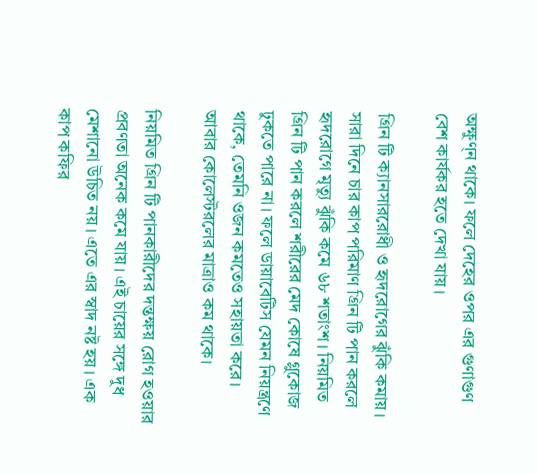অক্ষুণ্ন থাকে। ফলে দেহের ওপর এর গুণাগুণ বেশ কার্যকর হতে দেখা যায়।

গ্রিন টি ক্যানসাররোধী ও হৃদরোগের ঝুঁকি কমায়। সারা দিনে চার কাপ পরিমাণ গ্রিন টি পান করলে হৃদরোগে মৃত্যু ঝুঁকি কমে ৬৮ শতাংশ। নিয়মিত গ্রিন টি পান করলে শরীরের মেদ কোষে গ্লুকোজ ঢুকতে পারে না। ফলে ডায়াবেটিস যেমন নিয়ন্ত্রণে থাকে, তেমনি ওজন কমতেও সহায়তা করে। আবার কোলেস্টরলের মাত্রাও কম থাকে।

নিয়মিত গ্রিন টি পানকারীদের দন্তক্ষয় রোগ হওয়ার প্রবণতা অনেক কমে যায়। এই চায়ের সঙ্গে দুধ মেশানো উচিত নয়। এতে এর স্বাদ নষ্ট হয়। এক কাপ কফির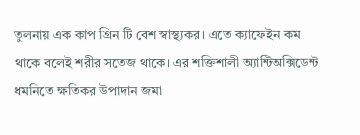তুলনায় এক কাপ গ্রিন টি বেশ স্বাস্থ্যকর। এতে ক্যাফেইন কম থাকে বলেই শরীর সতেজ থাকে। এর শক্তিশালী অ্যান্টিঅক্সিডেন্ট ধমনিতে ক্ষতিকর উপাদান জমা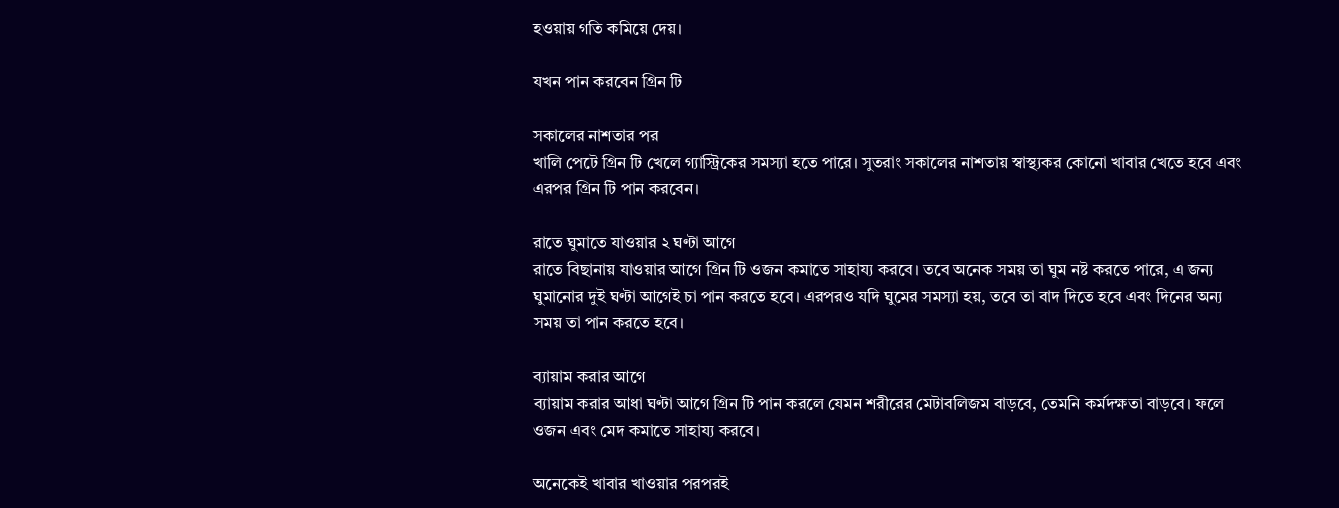হওয়ায় গতি কমিয়ে দেয়।

যখন পান করবেন গ্রিন টি

সকালের নাশতার পর
খালি পেটে গ্রিন টি খেলে গ্যাস্ট্রিকের সমস্যা হতে পারে। সুতরাং সকালের নাশতায় স্বাস্থ্যকর কোনো খাবার খেতে হবে এবং এরপর গ্রিন টি পান করবেন।

রাতে ঘুমাতে যাওয়ার ২ ঘণ্টা আগে
রাতে বিছানায় যাওয়ার আগে গ্রিন টি ওজন কমাতে সাহায্য করবে। তবে অনেক সময় তা ঘুম নষ্ট করতে পারে, এ জন্য ঘুমানোর দুই ঘণ্টা আগেই চা পান করতে হবে। এরপরও যদি ঘুমের সমস্যা হয়, তবে তা বাদ দিতে হবে এবং দিনের অন্য সময় তা পান করতে হবে।

ব্যায়াম করার আগে
ব্যায়াম করার আধা ঘণ্টা আগে গ্রিন টি পান করলে যেমন শরীরের মেটাবলিজম বাড়বে, তেমনি কর্মদক্ষতা বাড়বে। ফলে ওজন এবং মেদ কমাতে সাহায্য করবে।

অনেকেই খাবার খাওয়ার পরপরই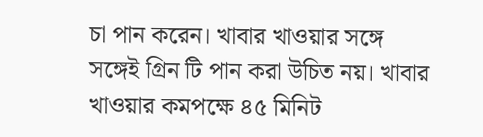চা পান করেন। খাবার খাওয়ার সঙ্গে সঙ্গেই গ্রিন টি পান করা উচিত নয়। খাবার খাওয়ার কমপক্ষে ৪৫ মিনিট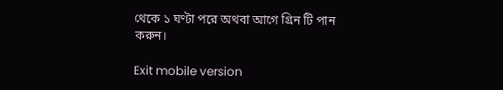থেকে ১ ঘণ্টা পরে অথবা আগে গ্রিন টি পান করুন।

Exit mobile version